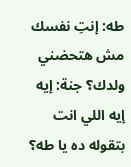طه: إنتِ نفسك مش هتحضني ولدك؟ جنة: إيه إيه اللي انت بتقوله ده يا طه؟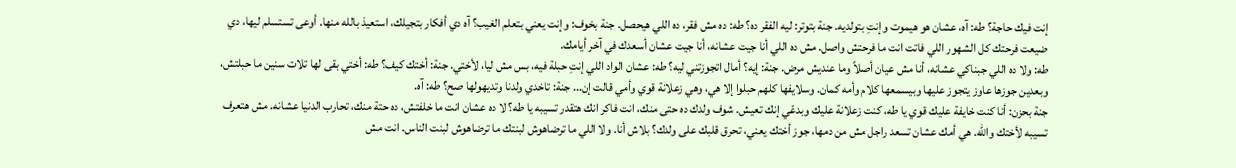إنت فيك حاجة؟ طه: آه، عشان هو هيموت وإنتِ بتولديه. جنة بتوتر: ليه الفقر ده؟ طه: ده مش فقر، ده اللي هيحصل. جنة بخوف: وإنت يعني بتعلم الغيب؟ آه دي أفكار بتجيلك، استعيذ بالله منها. أوعى تستسلم ليها، دي ضيعت فرحتك كل الشهور اللي فاتت انت ما فرحتش واصل. مش ده اللي أنا جيت عشانه، أنا جيت عشان أسعدك في آخر أيامك.
طه: ولا ده اللي جبناكي عشانه، أنا مش عيان أصلاً وما عنديش مرض. جنة: إيه؟ أمال اتجوزتني ليه؟ طه: عشان الواد اللي إنتِ حبلة فيه، بس مش ليا، لأختي. جنة: أختك كيف؟ طه: أختي بقى لها تلات سنين ما حبلتش، وبعدين جوزها عاوز يتجوز عليها وبيسمعها كلام وأمه كمان. وسلايفها كلهم حبلوا إلا هي، وهي زعلانة قوي وأمي قالت إن... جنة: تاخدي ولدنا وتديهولها صح؟ طه: آه.
جنة بحزن: أنا كنت خايفة عليك قوي يا طه، كنت زعلانة عليك وبدعّي إنك تعيش. شوف ولدك ده حتى منك، انت فاكر انك هتقدر تسيبه يا طه؟ لا ده عشان انت ما خلفتش، ده حتة منك، تحارب الدنيا عشانه. مش هتعرف تسيبه لأختك والله. هي أمك عشان تسعد راجل مش من دمها، جوز أختك يعني، تحرق قلبك على ولدك؟ بلاش أنا. ولا اللي ما ترضاهوش لبنتك ما ترضاهوش لبنت الناس. انت مش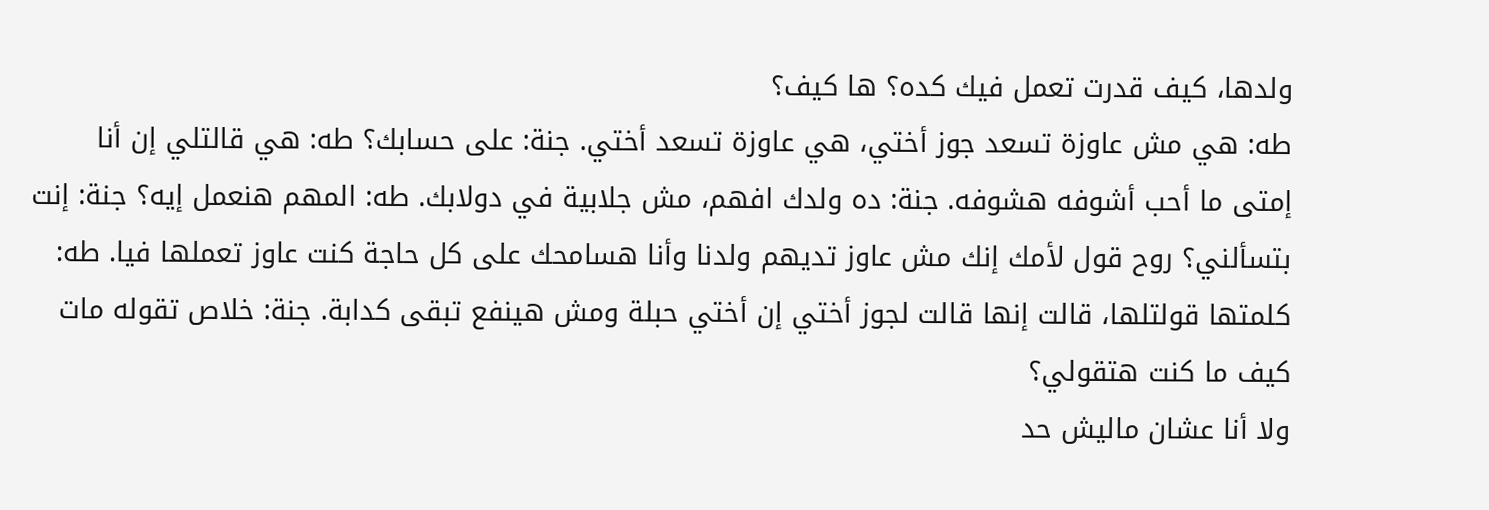ولدها، كيف قدرت تعمل فيك كده؟ ها كيف؟
طه: هي مش عاوزة تسعد جوز أختي، هي عاوزة تسعد أختي. جنة: على حسابك؟ طه: هي قالتلي إن أنا إمتى ما أحب أشوفه هشوفه. جنة: ده ولدك افهم، مش جلابية في دولابك. طه: المهم هنعمل إيه؟ جنة: إنت بتسألني؟ روح قول لأمك إنك مش عاوز تديهم ولدنا وأنا هسامحك على كل حاجة كنت عاوز تعملها فيا. طه: كلمتها قولتلها، قالت إنها قالت لجوز أختي إن أختي حبلة ومش هينفع تبقى كدابة. جنة: خلاص تقوله مات كيف ما كنت هتقولي؟
ولا أنا عشان ماليش حد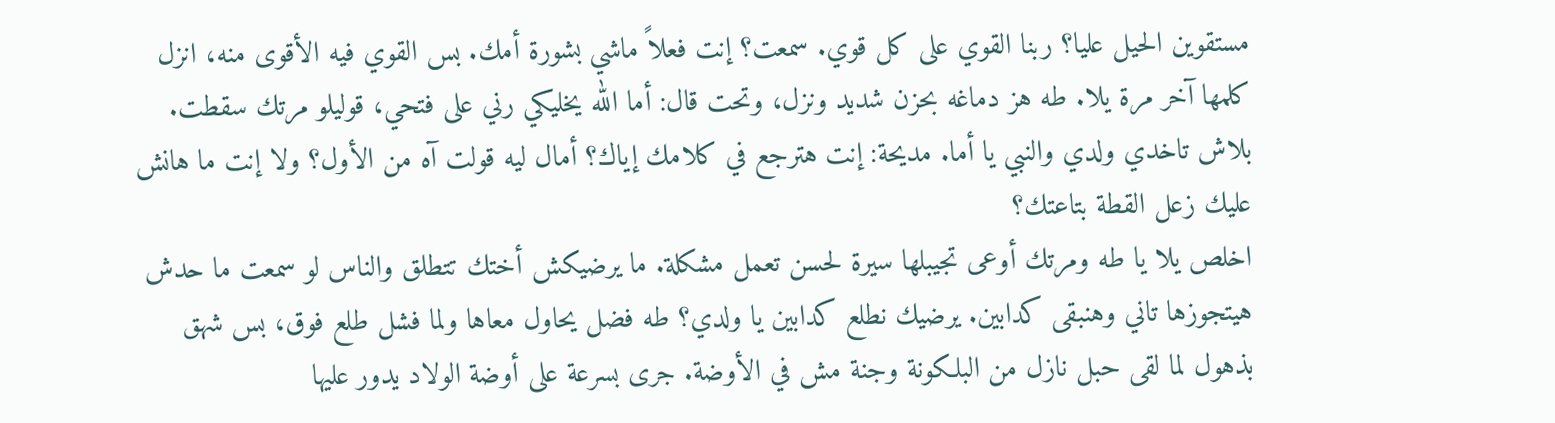مستقوين الحيل عليا؟ ربنا القوي على كل قوي. سمعت؟ إنت فعلاً ماشي بشورة أمك. بس القوي فيه الأقوى منه، انزل كلمها آخر مرة يلا. طه هز دماغه بحزن شديد ونزل، وتحت قال: أما الله يخليكي رني على فتحي، قوليلو مرتك سقطت. بلاش تاخدي ولدي والنبي يا أما. مديحة: إنت هترجع في كلامك إياك؟ أمال ليه قولت آه من الأول؟ ولا إنت ما هانش عليك زعل القطة بتاعتك؟
اخلص يلا يا طه ومرتك أوعى تجيبلها سيرة لحسن تعمل مشكلة. ما يرضيكش أختك تتطلق والناس لو سمعت ما حدش هيتجوزها تاني وهنبقى كدابين. يرضيك نطلع كدابين يا ولدي؟ طه فضل يحاول معاها ولما فشل طلع فوق، بس شهق بذهول لما لقى حبل نازل من البلكونة وجنة مش في الأوضة. جرى بسرعة على أوضة الولاد يدور عليها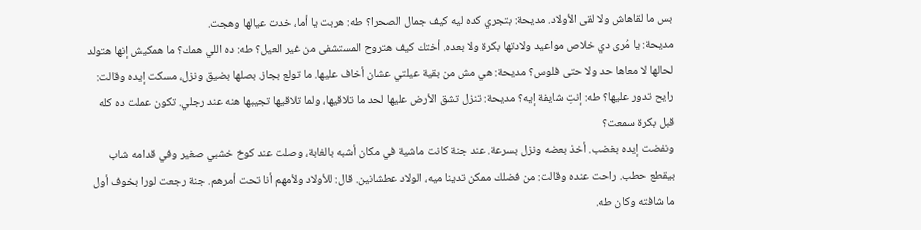بس ما لقاهاش ولا لقى الأولاد. مديحة: بتجري كده ليه كيف جمال الصحرا؟ طه: هربت يا أما، خدت عيالها وهجت.
مديحة: يا مُرى دي خلاص مواعيد ولادتها بكرة ولا بعده. أختك كيف هتروح المستشفى من غير العيل؟ طه: ده اللي همك؟ ما همكيش إنها هتولد لحالها لا معاها حد ولا حتى فلوس؟ مديحة: هي مش من بقية عيلتي عشان أخاف عليها. ما تولع بجاز. بصلها بضيق ونزل، مسكت إيده وقالت: رايح تدور عليها؟ طه: إنتِ شايفة إيه؟ مديحة: تنزل تشق الأرض عليها لحد ما تلاقيها، ولما تلاقيها تجيبها هنه عند رجلي. تكون عملت ده كله قبل بكرة سمعت؟
ونفضت إيده بغضب. أخذ بعضه ونزل بسرعة. عند جنة كانت ماشية في مكان أشبه بالغابة، وصلت عند كوخ خشبي صغير وفي قدامه شاب بيقطع حطب. راحت عنده وقالت: من فضلك ممكن تدينا ميه، الولاد عطشانين. قال: للأولاد ولأمهم أنا تحت أمرهم. جنة رجعت لورا بخوف أول ما شافته وكان طه.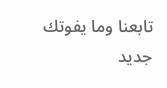تابعنا وما يفوتك جديد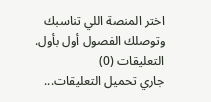اختر المنصة اللي تناسبك وتوصلك الفصول أول بأول.
التعليقات (0)
جاري تحميل التعليقات...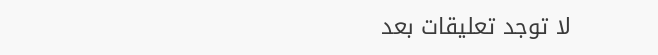لا توجد تعليقات بعد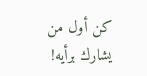كن أول من يشارك برأيه!